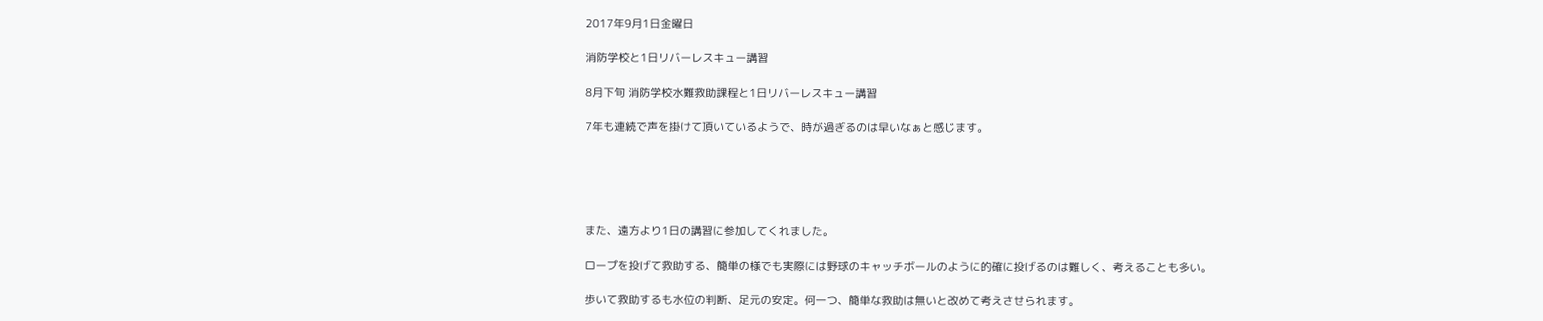2017年9月1日金曜日

消防学校と1日リバーレスキュー講習

8月下旬 消防学校水難救助課程と1日リバーレスキュー講習

7年も連続で声を掛けて頂いているようで、時が過ぎるのは早いなぁと感じます。





また、遠方より1日の講習に参加してくれました。

ロープを投げて救助する、簡単の様でも実際には野球のキャッチボールのように的確に投げるのは難しく、考えることも多い。

歩いて救助するも水位の判断、足元の安定。何一つ、簡単な救助は無いと改めて考えさせられます。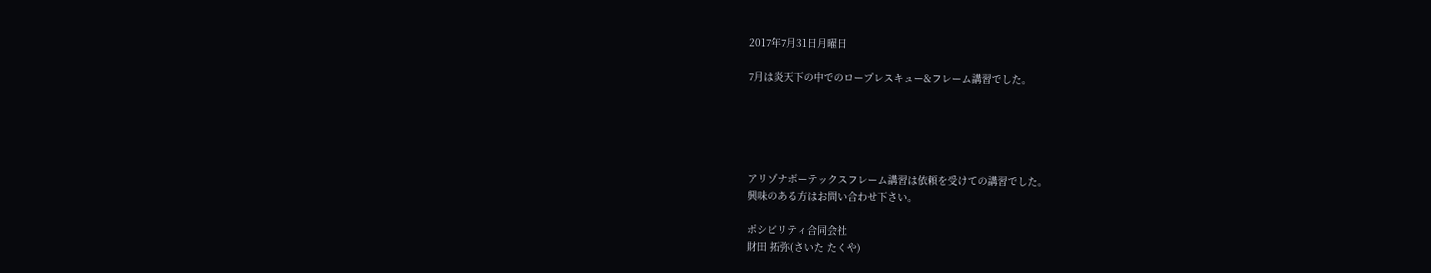2017年7月31日月曜日

7月は炎天下の中でのロープレスキュー&フレーム講習でした。





アリゾナボーテックスフレーム講習は依頼を受けての講習でした。
興味のある方はお問い合わせ下さい。

ポシビリティ合同会社
財田 拓弥(さいた たくや)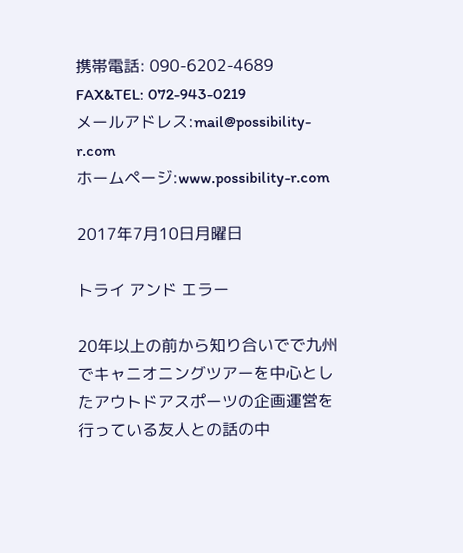携帯電話: 090-6202-4689
FAX&TEL: 072-943-0219
メールアドレス:mail@possibility-r.com
ホームページ:www.possibility-r.com

2017年7月10日月曜日

トライ アンド エラー

20年以上の前から知り合いでで九州でキャニオニングツアーを中心としたアウトドアスポーツの企画運営を行っている友人との話の中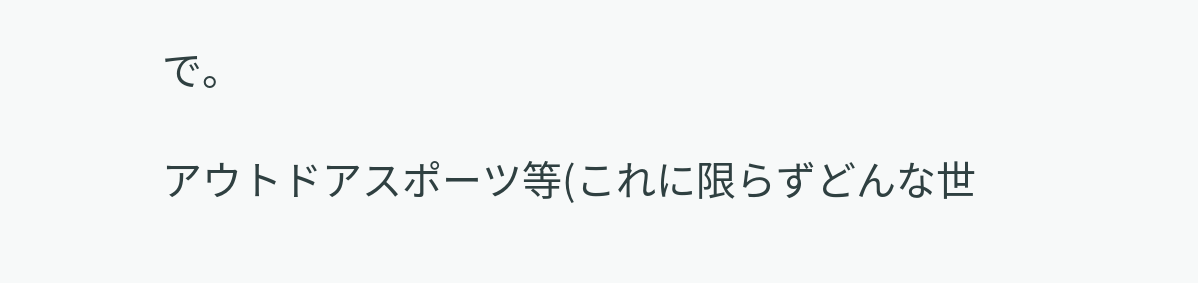で。

アウトドアスポーツ等(これに限らずどんな世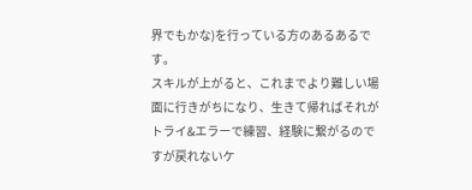界でもかな)を行っている方のあるあるです。
スキルが上がると、これまでより難しい場面に行きがちになり、生きて帰ればそれがトライ&エラーで練習、経験に繋がるのですが戻れないケ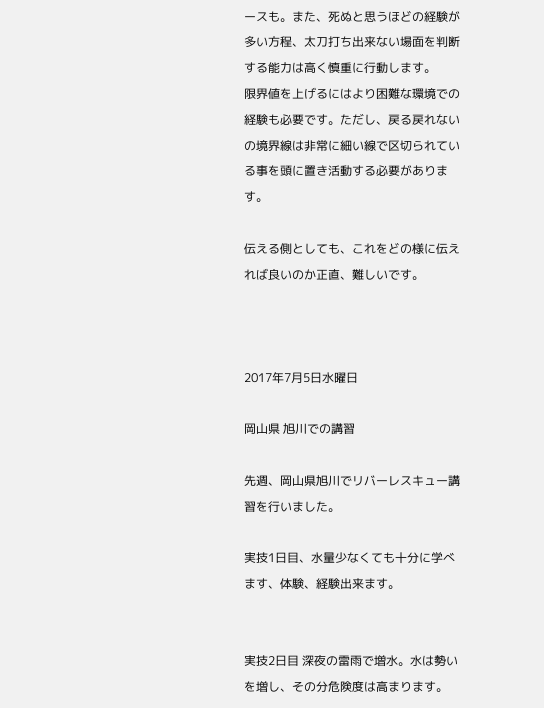ースも。また、死ぬと思うほどの経験が多い方程、太刀打ち出来ない場面を判断する能力は高く慎重に行動します。
限界値を上げるにはより困難な環境での経験も必要です。ただし、戻る戻れないの境界線は非常に細い線で区切られている事を頭に置き活動する必要があります。

伝える側としても、これをどの様に伝えれば良いのか正直、難しいです。



2017年7月5日水曜日

岡山県 旭川での講習

先週、岡山県旭川でリバーレスキュー講習を行いました。

実技1日目、水量少なくても十分に学べます、体験、経験出来ます。


実技2日目 深夜の雷雨で増水。水は勢いを増し、その分危険度は高まります。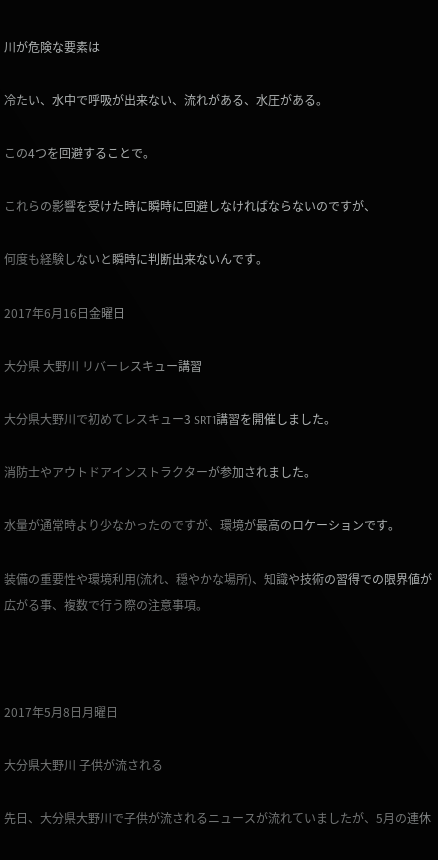川が危険な要素は

冷たい、水中で呼吸が出来ない、流れがある、水圧がある。

この4つを回避することで。

これらの影響を受けた時に瞬時に回避しなければならないのですが、

何度も経験しないと瞬時に判断出来ないんです。

2017年6月16日金曜日

大分県 大野川 リバーレスキュー講習

大分県大野川で初めてレスキュー3 SRT1講習を開催しました。

消防士やアウトドアインストラクターが参加されました。

水量が通常時より少なかったのですが、環境が最高のロケーションです。

装備の重要性や環境利用(流れ、穏やかな場所)、知識や技術の習得での限界値が広がる事、複数で行う際の注意事項。



2017年5月8日月曜日

大分県大野川 子供が流される

先日、大分県大野川で子供が流されるニュースが流れていましたが、5月の連休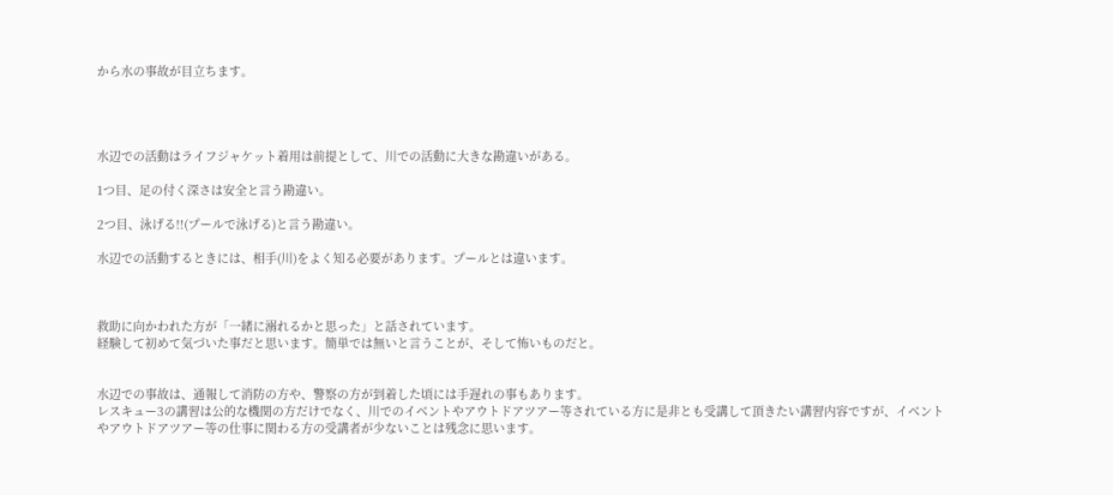から水の事故が目立ちます。




水辺での活動はライフジャケット着用は前提として、川での活動に大きな勘違いがある。

1つ目、足の付く深さは安全と言う勘違い。

2つ目、泳げる!!(プールで泳げる)と言う勘違い。

水辺での活動するときには、相手(川)をよく知る必要があります。プールとは違います。



救助に向かわれた方が「一緒に溺れるかと思った」と話されています。
経験して初めて気づいた事だと思います。簡単では無いと言うことが、そして怖いものだと。


水辺での事故は、通報して消防の方や、警察の方が到着した頃には手遅れの事もあります。
レスキュー3の講習は公的な機関の方だけでなく、川でのイベントやアウトドアツアー等されている方に是非とも受講して頂きたい講習内容ですが、イベントやアウトドアツアー等の仕事に関わる方の受講者が少ないことは残念に思います。